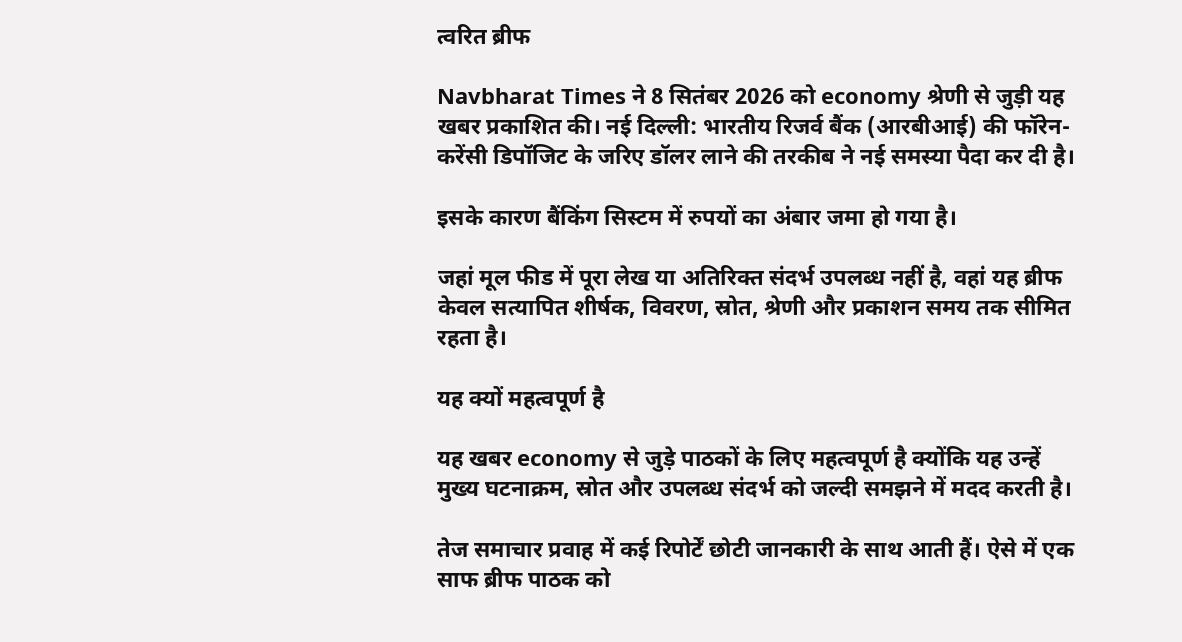त्वरित ब्रीफ

Navbharat Times ने 8 सितंबर 2026 को economy श्रेणी से जुड़ी यह खबर प्रकाशित की। नई दिल्‍ली: भारतीय रिजर्व बैंक (आरबीआई) की फॉरेन-करेंसी डिपॉजिट के जरिए डॉलर लाने की तरकीब ने नई समस्या पैदा कर दी है।

इसके कारण बैंकिंग सिस्टम में रुपयों का अंबार जमा हो गया है।

जहां मूल फीड में पूरा लेख या अतिरिक्त संदर्भ उपलब्ध नहीं है, वहां यह ब्रीफ केवल सत्यापित शीर्षक, विवरण, स्रोत, श्रेणी और प्रकाशन समय तक सीमित रहता है।

यह क्यों महत्वपूर्ण है

यह खबर economy से जुड़े पाठकों के लिए महत्वपूर्ण है क्योंकि यह उन्हें मुख्य घटनाक्रम, स्रोत और उपलब्ध संदर्भ को जल्दी समझने में मदद करती है।

तेज समाचार प्रवाह में कई रिपोर्टें छोटी जानकारी के साथ आती हैं। ऐसे में एक साफ ब्रीफ पाठक को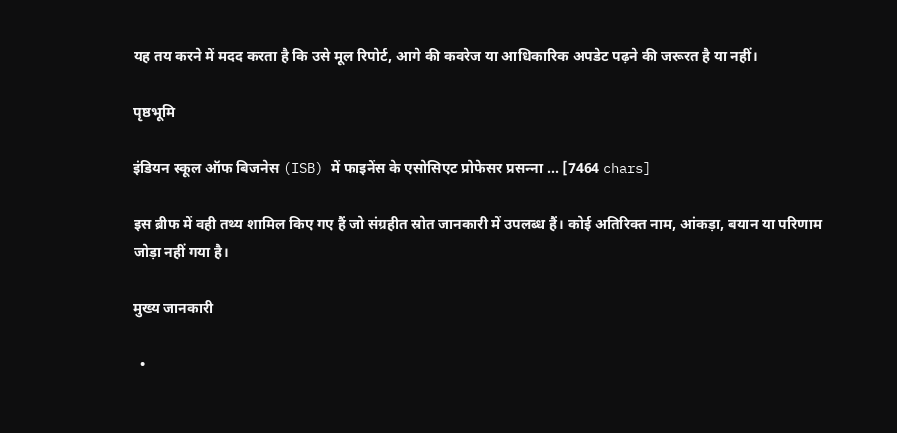यह तय करने में मदद करता है कि उसे मूल रिपोर्ट, आगे की कवरेज या आधिकारिक अपडेट पढ़ने की जरूरत है या नहीं।

पृष्ठभूमि

इंडियन स्कूल ऑफ बिजनेस (ISB) में फाइनेंस के एसोसिएट प्रोफेसर प्रसन्‍ना ... [7464 chars]

इस ब्रीफ में वही तथ्य शामिल किए गए हैं जो संग्रहीत स्रोत जानकारी में उपलब्ध हैं। कोई अतिरिक्त नाम, आंकड़ा, बयान या परिणाम जोड़ा नहीं गया है।

मुख्य जानकारी

  •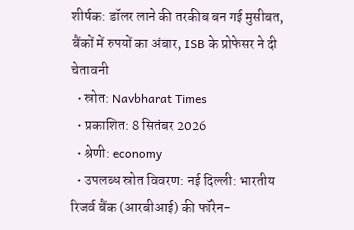शीर्षक: डॉलर लाने की तरकीब बन गई मुसीबत, बैंकों में रुपयों का अंबार, ISB के प्रोफेसर ने दी चेतावनी
  • स्रोत: Navbharat Times
  • प्रकाशित: 8 सितंबर 2026
  • श्रेणी: economy
  • उपलब्ध स्रोत विवरण: नई दिल्‍ली: भारतीय रिजर्व बैंक (आरबीआई) की फॉरेन-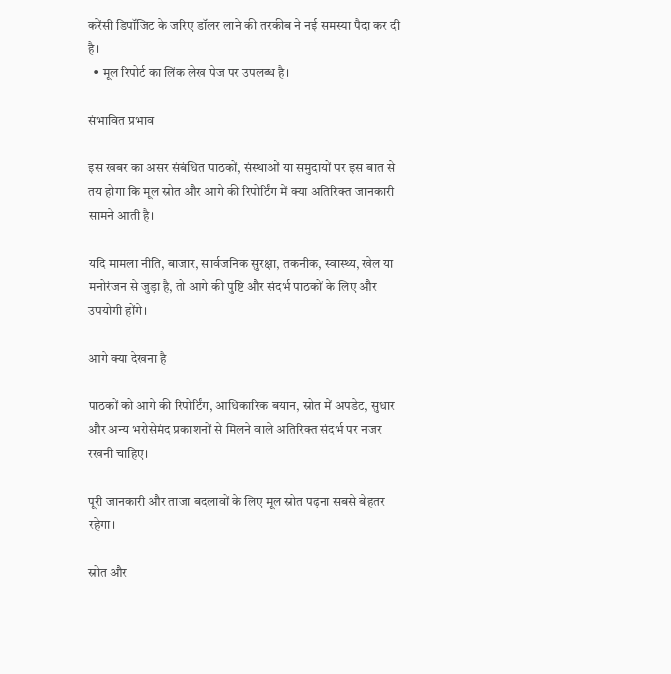करेंसी डिपॉजिट के जरिए डॉलर लाने की तरकीब ने नई समस्या पैदा कर दी है।
  • मूल रिपोर्ट का लिंक लेख पेज पर उपलब्ध है।

संभावित प्रभाव

इस खबर का असर संबंधित पाठकों, संस्थाओं या समुदायों पर इस बात से तय होगा कि मूल स्रोत और आगे की रिपोर्टिंग में क्या अतिरिक्त जानकारी सामने आती है।

यदि मामला नीति, बाजार, सार्वजनिक सुरक्षा, तकनीक, स्वास्थ्य, खेल या मनोरंजन से जुड़ा है, तो आगे की पुष्टि और संदर्भ पाठकों के लिए और उपयोगी होंगे।

आगे क्या देखना है

पाठकों को आगे की रिपोर्टिंग, आधिकारिक बयान, स्रोत में अपडेट, सुधार और अन्य भरोसेमंद प्रकाशनों से मिलने वाले अतिरिक्त संदर्भ पर नजर रखनी चाहिए।

पूरी जानकारी और ताजा बदलावों के लिए मूल स्रोत पढ़ना सबसे बेहतर रहेगा।

स्रोत और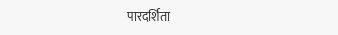पारदर्शिता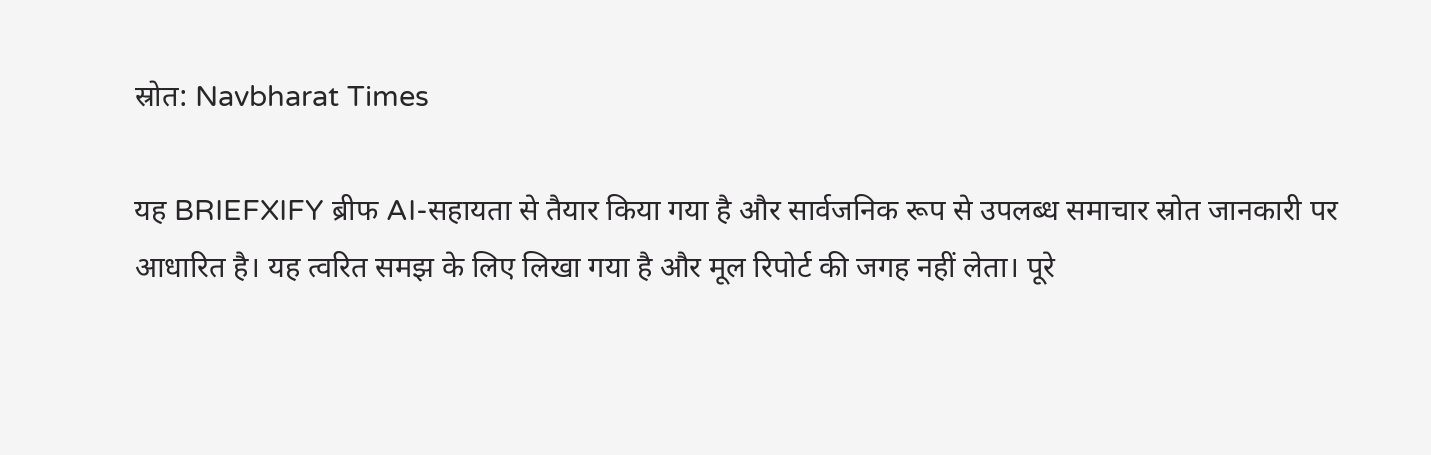स्रोत: Navbharat Times

यह BRIEFXIFY ब्रीफ AI-सहायता से तैयार किया गया है और सार्वजनिक रूप से उपलब्ध समाचार स्रोत जानकारी पर आधारित है। यह त्वरित समझ के लिए लिखा गया है और मूल रिपोर्ट की जगह नहीं लेता। पूरे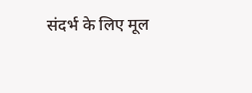संदर्भ के लिए मूल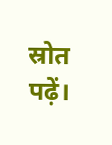स्रोत पढ़ें।